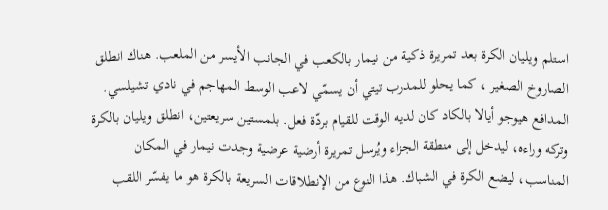استلم ويليان الكرة بعد تمريرة ذكية من نيمار بالكعب في الجانب الأيسر من الملعب. هناك انطلق الصاروخ الصغير ، كما يحلو للمدرب تيتي أن يسمّي لاعب الوسط المهاجم في نادي تشيلسي.
المدافع هيوجو أيالا بالكاد كان لديه الوقت للقيام بردّة فعل. بلمستين سريعتين، انطلق ويليان بالكرة وتركه وراءه، ليدخل إلى منطقة الجزاء ويُرسل تمريرة أرضية عرضية وجدت نيمار في المكان المناسب، ليضع الكرة في الشباك. هذا النوع من الإنطلاقات السريعة بالكرة هو ما يفسّر اللقب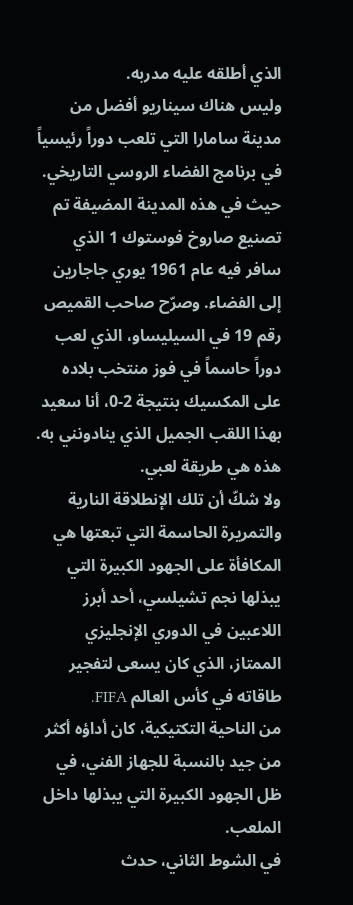الذي أطلقه عليه مدربه.
وليس هناك سيناريو أفضل من مدينة سامارا التي تلعب دوراً رئيسياً في برنامج الفضاء الروسي التاريخي. حيث في هذه المدينة المضيفة تم تصنيع صاروخ فوستوك 1 الذي سافر فيه عام 1961 يوري جاجارين إلى الفضاء. وصرّح صاحب القميص رقم 19 في السيليساو، الذي لعب دوراً حاسماً في فوز منتخب بلاده على المكسيك بنتيجة 2-0، أنا سعيد بهذا اللقب الجميل الذي ينادونني به. هذه هي طريقة لعبي.
ولا شكّ أن تلك الإنطلاقة النارية والتمريرة الحاسمة التي تبعتها هي المكافأة على الجهود الكبيرة التي يبذلها نجم تشيلسي، أحد أبرز اللاعبين في الدوري الإنجليزي الممتاز، الذي كان يسعى لتفجير طاقاته في كأس العالم FIFA.
من الناحية التكتيكية، كان أداؤه أكثر من جيد بالنسبة للجهاز الفني، في ظل الجهود الكبيرة التي يبذلها داخل الملعب.
في الشوط الثاني، حدث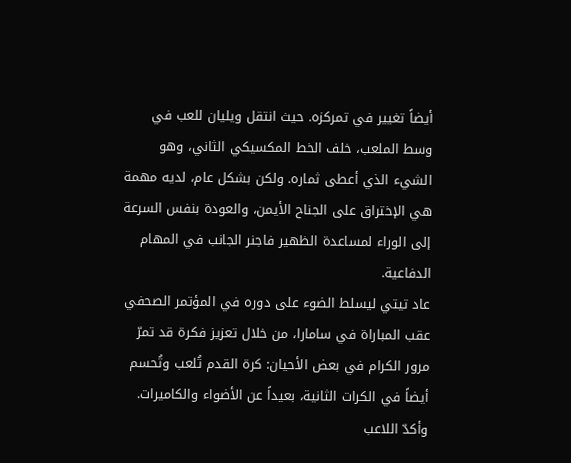أيضاً تغيير في تمركزه. حيث انتقل ويليان للعب في وسط الملعب، خلف الخط المكسيكي الثاني، وهو الشيء الذي أعطى ثماره. ولكن بشكل عام، لديه مهمة هي الإختراق على الجناح الأيمن، والعودة بنفس السرعة إلى الوراء لمساعدة الظهير فاجنر الجانب في المهام الدفاعية.
عاد تيتي ليسلط الضوء على دوره في المؤتمر الصحفي عقب المباراة في سامارا، من خلال تعزيز فكرة قد تمرّ مرور الكرام في بعض الأحيان: كرة القدم تُلعب وتُحسم أيضاً في الكرات الثانية، بعيداً عن الأضواء والكاميرات.
وأكدّ اللاعب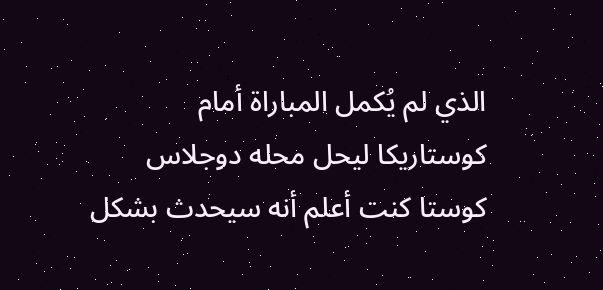الذي لم يُكمل المباراة أمام كوستاريكا ليحل محله دوجلاس كوستا كنت أعلم أنه سيحدث بشكل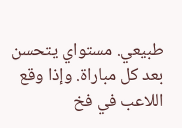طبيعي. مستواي يتحسن بعد كل مباراة. وإذا وقع اللاعب في فخ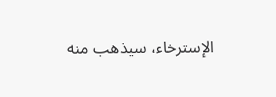الإسترخاء، سيذهب منه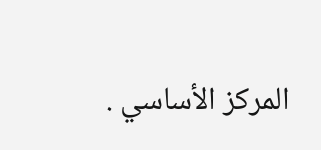المركز الأساسي .